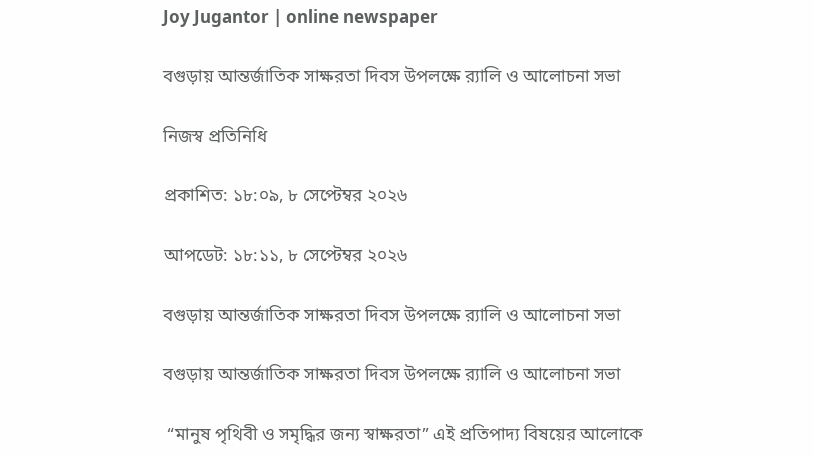Joy Jugantor | online newspaper

বগুড়ায় আন্তর্জাতিক সাক্ষরতা দিবস উপলক্ষে র‍্যালি ও আলোচনা সভা

নিজস্ব প্রতিনিধি

প্রকাশিত: ১৮:০৯, ৮ সেপ্টেম্বর ২০২৬

আপডেট: ১৮:১১, ৮ সেপ্টেম্বর ২০২৬

বগুড়ায় আন্তর্জাতিক সাক্ষরতা দিবস উপলক্ষে র‍্যালি ও আলোচনা সভা

বগুড়ায় আন্তর্জাতিক সাক্ষরতা দিবস উপলক্ষে র‍্যালি ও আলোচনা সভা

 “মানুষ পৃথিবী ও সমৃদ্ধির জন্য স্বাক্ষরতা” এই প্রতিপাদ্য বিষয়ের আলোকে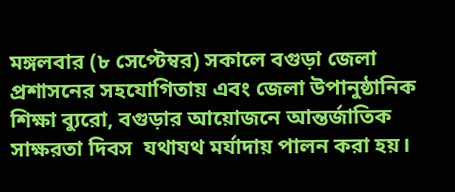মঙ্গলবার (৮ সেপ্টেম্বর) সকালে বগুড়া জেলা প্রশাসনের সহযোগিতায় এবং জেলা উপানুষ্ঠানিক শিক্ষা ব্যুরো, বগুড়ার আয়োজনে আন্তর্জাতিক সাক্ষরতা দিবস  যথাযথ মর্যাদায় পালন করা হয়।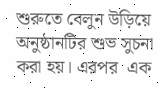শুরুতে বেলুন উড়িয়ে অনুষ্ঠানটির শুভ সুচনা করা হয়। এরপর  এক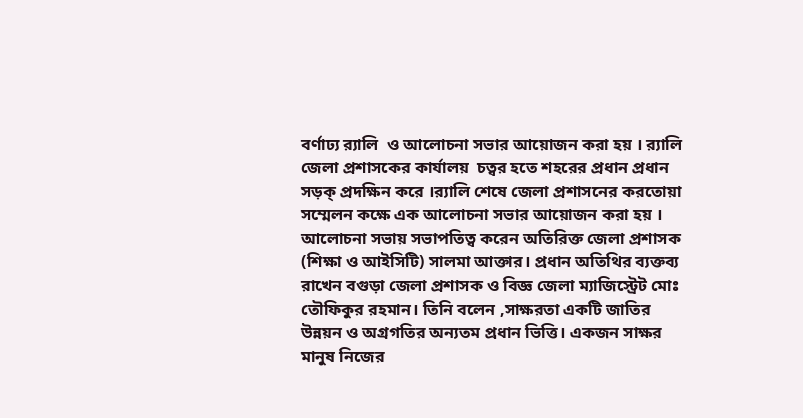বর্ণাঢ্য র‍্যালি  ও আলোচনা সভার আয়োজন করা হয় । র‍্যালি জেলা প্রশাসকের কার্যালয়  চত্বর হতে শহরের প্রধান প্রধান সড়ক্ প্রদক্ষিন করে ।র‍্যালি শেষে জেলা প্রশাসনের করতোয়া সম্মেলন কক্ষে এক আলোচনা সভার আয়োজন করা হয় । আলোচনা সভায় সভাপতিত্ব করেন অতিরিক্ত জেলা প্রশাসক (শিক্ষা ও আইসিটি) সালমা আক্তার। প্রধান অতিথির ব্যক্তব্য রাখেন বগুড়া জেলা প্রশাসক ও বিজ্ঞ জেলা ম্যাজিস্ট্রেট মোঃ তৌফিকুর রহমান। তিনি বলেন ,সাক্ষরতা একটি জাতির উন্নয়ন ও অগ্রগতির অন্যতম প্রধান ভিত্তি। একজন সাক্ষর মানুষ নিজের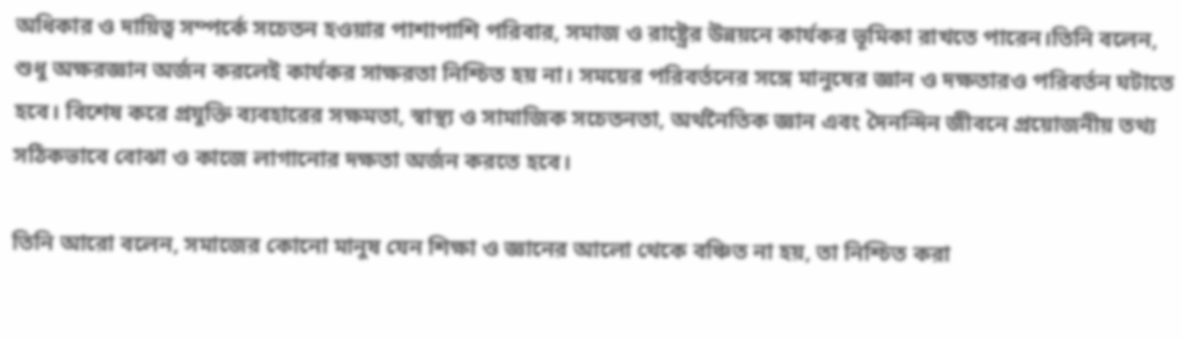অধিকার ও দায়িত্ব সম্পর্কে সচেতন হওয়ার পাশাপাশি পরিবার, সমাজ ও রাষ্ট্রের উন্নয়নে কার্যকর ভূমিকা রাখতে পারেন।তিনি বলেন, শুধু অক্ষরজ্ঞান অর্জন করলেই কার্যকর সাক্ষরতা নিশ্চিত হয় না। সময়ের পরিবর্তনের সঙ্গে মানুষের জ্ঞান ও দক্ষতারও পরিবর্তন ঘটাতে হবে। বিশেষ করে প্রযুক্তি ব্যবহারের সক্ষমতা, স্বাস্থ্য ও সামাজিক সচেতনতা, অর্থনৈতিক জ্ঞান এবং দৈনন্দিন জীবনে প্রয়োজনীয় তথ্য সঠিকভাবে বোঝা ও কাজে লাগানোর দক্ষতা অর্জন করতে হবে।

তিনি আরো বলেন, সমাজের কোনো মানুষ যেন শিক্ষা ও জ্ঞানের আলো থেকে বঞ্চিত না হয়, তা নিশ্চিত করা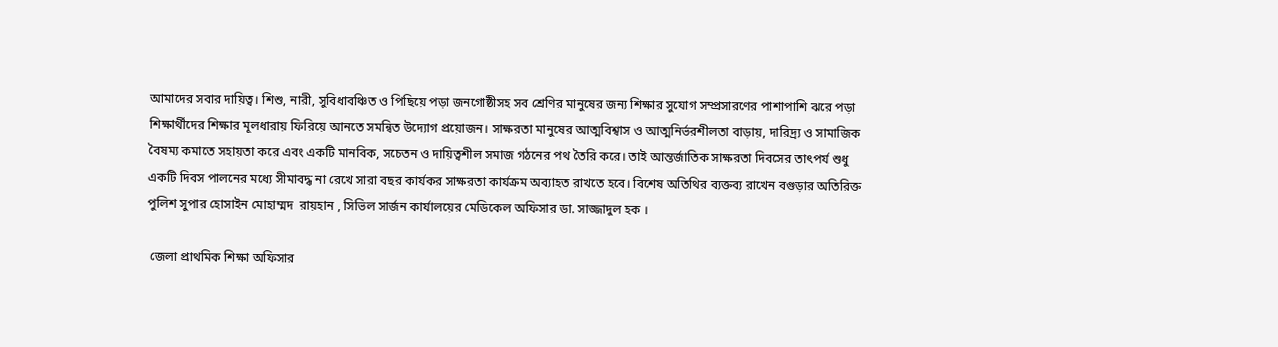আমাদের সবার দায়িত্ব। শিশু, নারী, সুবিধাবঞ্চিত ও পিছিয়ে পড়া জনগোষ্ঠীসহ সব শ্রেণির মানুষের জন্য শিক্ষার সুযোগ সম্প্রসারণের পাশাপাশি ঝরে পড়া শিক্ষার্থীদের শিক্ষার মূলধারায় ফিরিয়ে আনতে সমন্বিত উদ্যোগ প্রয়োজন। সাক্ষরতা মানুষের আত্মবিশ্বাস ও আত্মনির্ভরশীলতা বাড়ায়, দারিদ্র্য ও সামাজিক বৈষম্য কমাতে সহায়তা করে এবং একটি মানবিক, সচেতন ও দায়িত্বশীল সমাজ গঠনের পথ তৈরি করে। তাই আন্তর্জাতিক সাক্ষরতা দিবসের তাৎপর্য শুধু একটি দিবস পালনের মধ্যে সীমাবদ্ধ না রেখে সারা বছর কার্যকর সাক্ষরতা কার্যক্রম অব্যাহত রাখতে হবে। বিশেষ অতিথির ব্যক্তব্য রাখেন বগুড়ার অতিরিক্ত পুলিশ সুপার হোসাইন মোহাম্মদ  রায়হান , সিভিল সার্জন কার্যালয়ের মেডিকেল অফিসার ডা. সাজ্জাদুল হক ।

 জেলা প্রাথমিক শিক্ষা অফিসার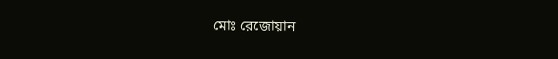মোঃ রেজোয়ান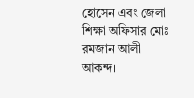হোসেন এবং জেলা শিক্ষা অফিসার মোঃ রমজান আলী আকন্দ।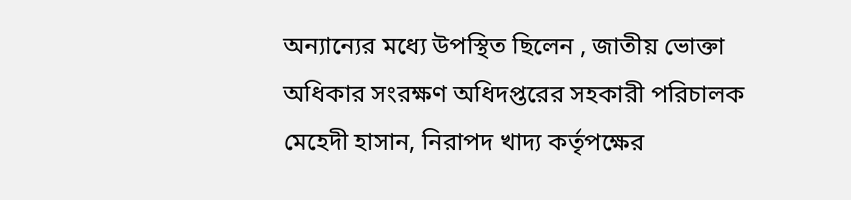অন্যান্যের মধ্যে উপস্থিত ছিলেন , জাতীয় ভোক্তা অধিকার সংরক্ষণ অধিদপ্তরের সহকারী পরিচালক মেহেদী হাসান, নিরাপদ খাদ্য কর্তৃপক্ষের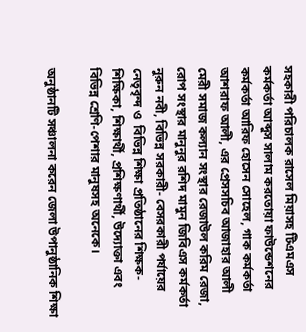সহকারী পরিচালক রাসেল মিয়াসহ টিএমএস কর্মকর্তা আব্দুস সালাম করতোয়া ফাউন্ডেশনের কর্মকর্তা আরিফ হোসেন সোহেল, গাক কর্মকর্তা  আশরাফ আলী, এর প্রেসসচিব আজাহার আলী মেরী সমাজ কল্যান সংস্থার রেজাউল করিম রেজা, রোপ সংস্থার মানুনুর রশিদ মামুন জিবিএস কর্মকর্তা নুরুন নবী, বিভিন্ন সরকারী- বেসরকারী পর্যায়ের নেতৃবৃন্দ ও  বিভিন্ন শিক্ষা প্রতিষ্ঠানের শিক্ষক-শিক্ষিকা, শিক্ষার্থী, প্রশিক্ষণার্থী, উদ্যোক্তা এবং বিভিন্ন শ্রেণি-পেশার মানুষসহ অনেকে।

অনুষ্ঠানটি সঞ্চালনা করেন জেলা উপানুষ্ঠানিক শিক্ষা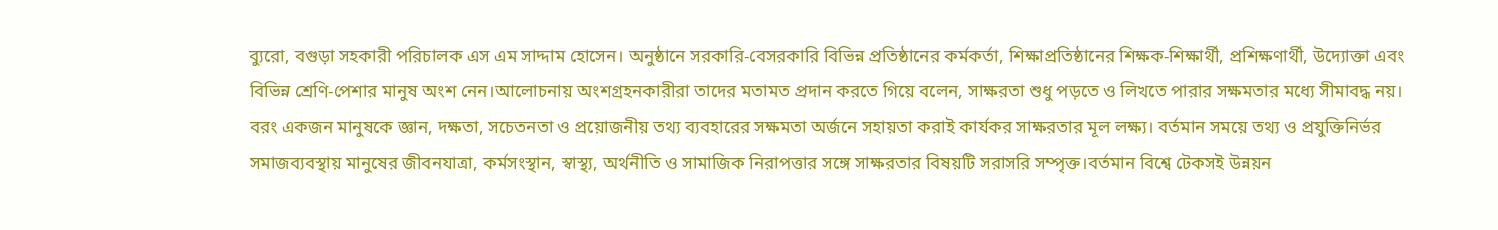ব্যুরো, বগুড়া সহকারী পরিচালক এস এম সাদ্দাম হোসেন। অনুষ্ঠানে সরকারি-বেসরকারি বিভিন্ন প্রতিষ্ঠানের কর্মকর্তা, শিক্ষাপ্রতিষ্ঠানের শিক্ষক-শিক্ষার্থী, প্রশিক্ষণার্থী, উদ্যোক্তা এবং বিভিন্ন শ্রেণি-পেশার মানুষ অংশ নেন।আলোচনায় অংশগ্রহনকারীরা তাদের মতামত প্রদান করতে গিয়ে বলেন, সাক্ষরতা শুধু পড়তে ও লিখতে পারার সক্ষমতার মধ্যে সীমাবদ্ধ নয়। বরং একজন মানুষকে জ্ঞান, দক্ষতা, সচেতনতা ও প্রয়োজনীয় তথ্য ব্যবহারের সক্ষমতা অর্জনে সহায়তা করাই কার্যকর সাক্ষরতার মূল লক্ষ্য। বর্তমান সময়ে তথ্য ও প্রযুক্তিনির্ভর সমাজব্যবস্থায় মানুষের জীবনযাত্রা, কর্মসংস্থান, স্বাস্থ্য, অর্থনীতি ও সামাজিক নিরাপত্তার সঙ্গে সাক্ষরতার বিষয়টি সরাসরি সম্পৃক্ত।বর্তমান বিশ্বে টেকসই উন্নয়ন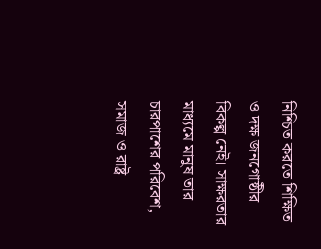নিশ্চিত করতে শিক্ষিত ও দক্ষ জনগোষ্ঠীর বিকল্প নেই। সাক্ষরতার মাধ্যমে মানুষ তার চারপাশের পরিবেশ, সমাজ ও রাষ্ট্র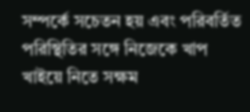সম্পর্কে সচেতন হয় এবং পরিবর্তিত পরিস্থিতির সঙ্গে নিজেকে খাপ খাইয়ে নিতে সক্ষম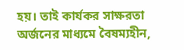হয়। তাই কার্যকর সাক্ষরতা অর্জনের মাধ্যমে বৈষম্যহীন,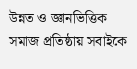উন্নত ও জ্ঞানভিত্তিক সমাজ প্রতিষ্ঠায় সবাইকে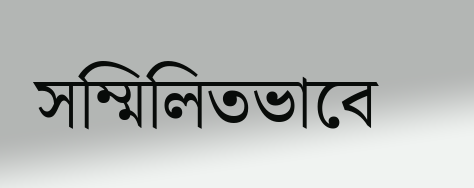সম্মিলিতভাবে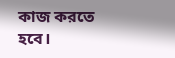কাজ করতে হবে।